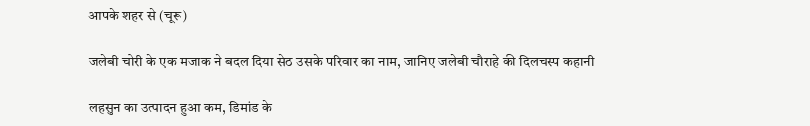आपके शहर से (चूरू)

जलेबी चोरी के एक मजाक ने बदल दिया सेठ उसके परिवार का नाम, जानिए जलेबी चौराहे की दिलचस्प कहानी

लहसुन का उत्पादन हुआ कम, डिमांड के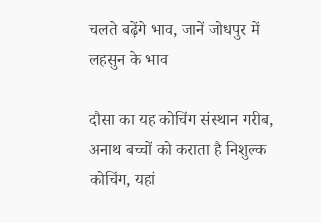चलते बढ़ेंगे भाव, जानें जोधपुर में लहसुन के भाव

दौसा का यह कोचिंग संस्थान गरीब, अनाथ बच्चों को कराता है निशुल्क कोचिंग, यहां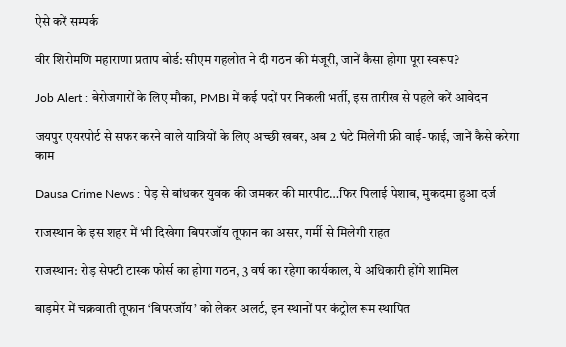ऐसे करें सम्पर्क

वीर शिरोमणि महाराणा प्रताप बोर्ड: सीएम गहलोत ने दी गठन की मंजूरी, जानें कैसा होगा पूरा स्वरूप?

Job Alert : बेरोजगारों के लिए मौका, PMBI में कई पदों पर निकली भर्ती, इस तारीख से पहले करें आवेदन

जयपुर एयरपोर्ट से सफर करने वाले यात्रियों के लिए अच्छी खबर, अब 2 घंटे मिलेगी फ्री वाई-फाई, जानें कैसे करेगा काम

Dausa Crime News : पेड़ से बांधकर युवक की जमकर की मारपीट…फिर पिलाई पेशाब, मुकदमा हुआ दर्ज

राजस्थान के इस शहर में भी दिखेगा बिपरजॉय तूफान का असर, गर्मी से मिलेगी राहत

राजस्थान: रोड़ सेफ्टी टास्क फोर्स का होगा गठन, 3 वर्ष का रहेगा कार्यकाल, ये अधिकारी होंगे शामिल

बाड़मेर में चक्रवाती तूफान ‘बिपरजॉय’ को लेकर अलर्ट, इन स्थानों पर कंट्रोल रूम स्थापित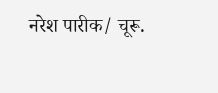नरेश पारीक/ चूरू.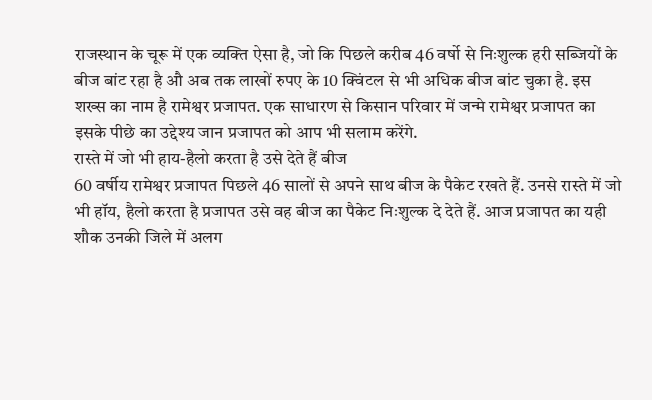राजस्थान के चूरू में एक व्यक्ति ऐसा है, जो कि पिछले करीब 46 वर्षो से निःशुल्क हरी सब्जियों के बीज बांट रहा है औ अब तक लाखों रुपए के 10 क्विंटल से भी अधिक बीज बांट चुका है. इस शख्स का नाम है रामेश्वर प्रजापत. एक साधारण से किसान परिवार में जन्मे रामेश्वर प्रजापत का इसके पीछे का उद्देश्य जान प्रजापत को आप भी सलाम करेंगे.
रास्ते में जो भी हाय-हैलो करता है उसे देते हैं बीज
60 वर्षीय रामेश्वर प्रजापत पिछले 46 सालों से अपने साथ बीज के पैकेट रखते हैं. उनसे रास्ते में जो भी हॉय, हैलो करता है प्रजापत उसे वह बीज का पैकेट निःशुल्क दे देते हैं. आज प्रजापत का यही शौक उनकी जिले में अलग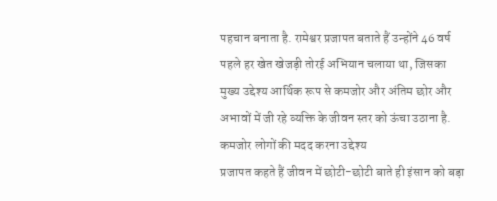पहचान बनाता है. रामेश्वर प्रजापत बताते हैं उन्होंने 46 वर्ष पहले हर खेत खेजड़ी तोरई अभियान चलाया था, जिसका मुख्य उद्देश्य आर्थिक रूप से कमजोर और अंतिम छोर और अभावों में जी रहे व्यक्ति के जीवन स्तर को ऊंचा उठाना है.
कमजोर लोगों की मदद करना उद्देश्य
प्रजापत कहते हैं जीवन में छोटी-छोटी बाते ही इंसान को बड़ा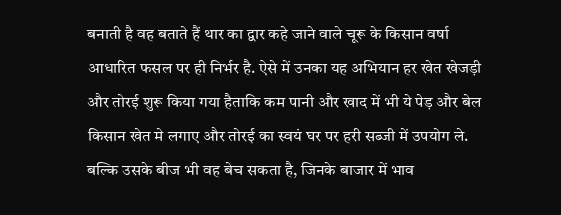बनाती है वह बताते हैं थार का द्वार कहे जाने वाले चूरू के किसान वर्षा आधारित फसल पर ही निर्भर है. ऐसे में उनका यह अभियान हर खेत खेजड़ी और तोरई शुरू किया गया हैताकि कम पानी और खाद में भी ये पेड़ और बेल किसान खेत मे लगाए और तोरई का स्वयं घर पर हरी सब्जी में उपयोग ले. बल्कि उसके बीज भी वह बेच सकता है, जिनके बाजार में भाव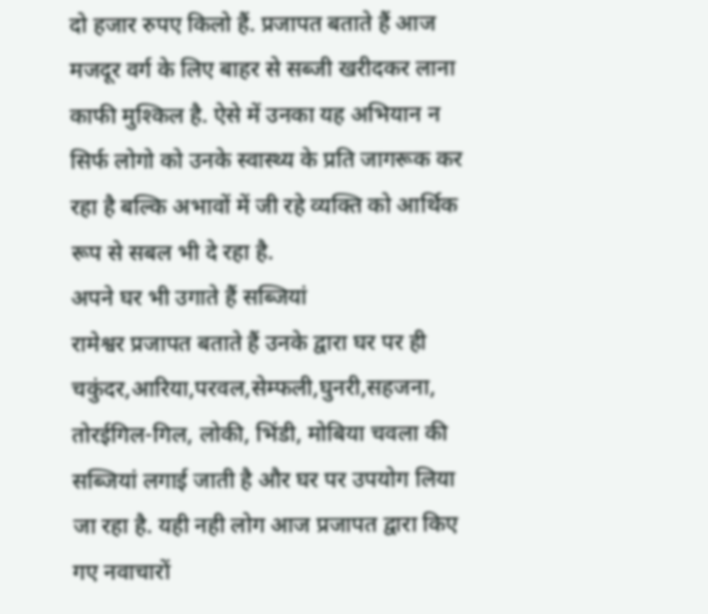दो हजार रुपए किलो हैं. प्रजापत बताते हैं आज मजदूर वर्ग के लिए बाहर से सब्जी खरीदकर लाना काफी मुश्किल है. ऐसे में उनका यह अभियान न सिर्फ लोगो को उनके स्वास्थ्य के प्रति जागरूक कर रहा है बल्कि अभावों में जी रहे व्यक्ति को आर्थिक रूप से सबल भी दे रहा है.
अपने घर भी उगाते हैं सब्जियां
रामेश्वर प्रजापत बताते हैं उनके द्वारा घर पर ही चकुंदर,आरिया,परवल,सेम्फली,घुनरी,सहजना, तोरईगिल-गिल, लोकी, भिंडी, मोबिया चवला की सब्जियां लगाई जाती है और घर पर उपयोग लिया जा रहा है. यही नही लोग आज प्रजापत द्वारा किए गए नवाचारों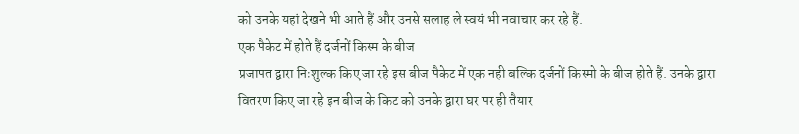को उनके यहां देखने भी आते हैं और उनसे सलाह ले स्वयं भी नवाचार कर रहे हैं.
एक पैकेट में होते हैं दर्जनों किस्म के बीज
प्रजापत द्वारा निःशुल्क किए जा रहे इस बीज पैकेट में एक नही बल्कि दर्जनों किस्मो के बीज होते हैं. उनके द्वारा वितरण किए जा रहे इन बीज के किट को उनके द्वारा घर पर ही तैयार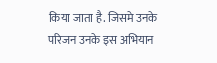किया जाता है. जिसमे उनके परिजन उनके इस अभियान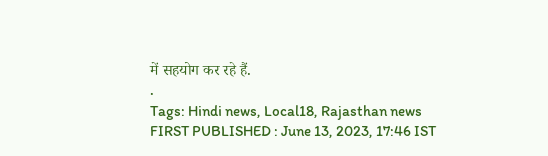में सहयोग कर रहे हैं.
.
Tags: Hindi news, Local18, Rajasthan news
FIRST PUBLISHED : June 13, 2023, 17:46 IST